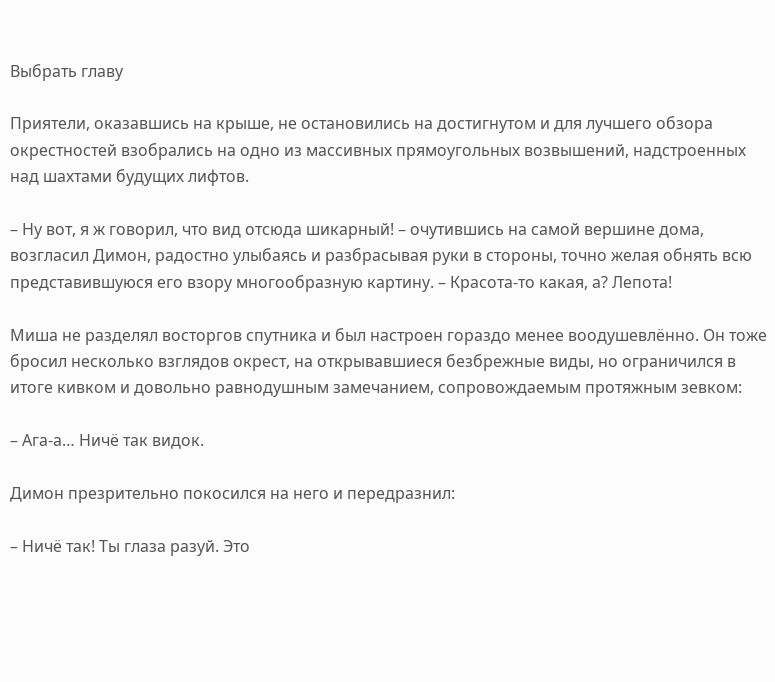Выбрать главу

Приятели, оказавшись на крыше, не остановились на достигнутом и для лучшего обзора окрестностей взобрались на одно из массивных прямоугольных возвышений, надстроенных над шахтами будущих лифтов.

– Ну вот, я ж говорил, что вид отсюда шикарный! – очутившись на самой вершине дома, возгласил Димон, радостно улыбаясь и разбрасывая руки в стороны, точно желая обнять всю представившуюся его взору многообразную картину. – Красота-то какая, а? Лепота!

Миша не разделял восторгов спутника и был настроен гораздо менее воодушевлённо. Он тоже бросил несколько взглядов окрест, на открывавшиеся безбрежные виды, но ограничился в итоге кивком и довольно равнодушным замечанием, сопровождаемым протяжным зевком:

– Ага-а… Ничё так видок.

Димон презрительно покосился на него и передразнил:

– Ничё так! Ты глаза разуй. Это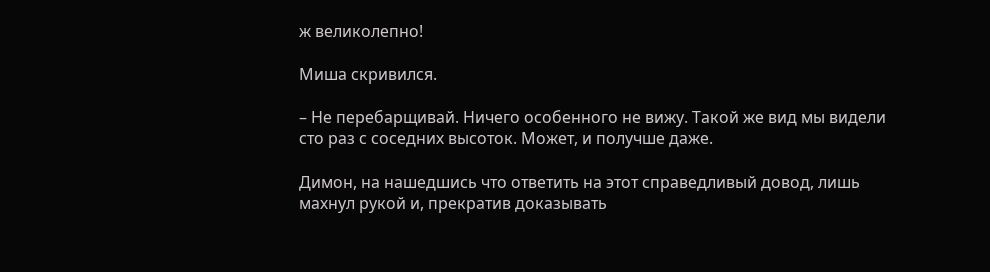ж великолепно!

Миша скривился.

– Не перебарщивай. Ничего особенного не вижу. Такой же вид мы видели сто раз с соседних высоток. Может, и получше даже.

Димон, на нашедшись что ответить на этот справедливый довод, лишь махнул рукой и, прекратив доказывать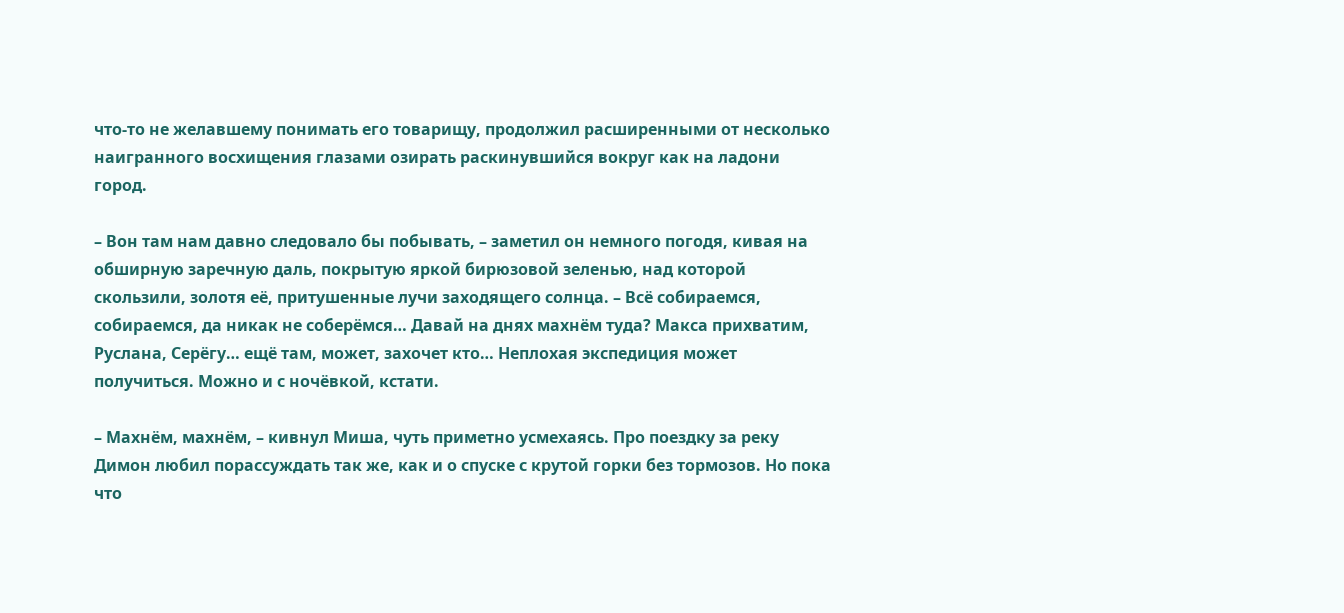что-то не желавшему понимать его товарищу, продолжил расширенными от несколько наигранного восхищения глазами озирать раскинувшийся вокруг как на ладони город.

– Вон там нам давно следовало бы побывать, – заметил он немного погодя, кивая на обширную заречную даль, покрытую яркой бирюзовой зеленью, над которой скользили, золотя её, притушенные лучи заходящего солнца. – Всё собираемся, собираемся, да никак не соберёмся… Давай на днях махнём туда? Макса прихватим, Руслана, Серёгу… ещё там, может, захочет кто… Неплохая экспедиция может получиться. Можно и с ночёвкой, кстати.

– Махнём, махнём, – кивнул Миша, чуть приметно усмехаясь. Про поездку за реку Димон любил порассуждать так же, как и о спуске с крутой горки без тормозов. Но пока что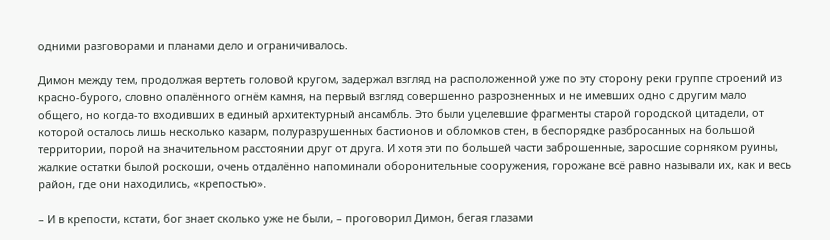одними разговорами и планами дело и ограничивалось.

Димон между тем, продолжая вертеть головой кругом, задержал взгляд на расположенной уже по эту сторону реки группе строений из красно-бурого, словно опалённого огнём камня, на первый взгляд совершенно разрозненных и не имевших одно с другим мало общего, но когда-то входивших в единый архитектурный ансамбль. Это были уцелевшие фрагменты старой городской цитадели, от которой осталось лишь несколько казарм, полуразрушенных бастионов и обломков стен, в беспорядке разбросанных на большой территории, порой на значительном расстоянии друг от друга. И хотя эти по большей части заброшенные, заросшие сорняком руины, жалкие остатки былой роскоши, очень отдалённо напоминали оборонительные сооружения, горожане всё равно называли их, как и весь район, где они находились, «крепостью».

– И в крепости, кстати, бог знает сколько уже не были, – проговорил Димон, бегая глазами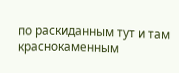по раскиданным тут и там краснокаменным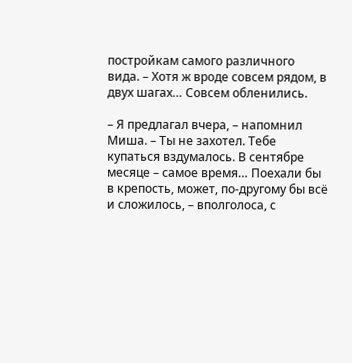постройкам самого различного вида. – Хотя ж вроде совсем рядом, в двух шагах… Совсем обленились.

– Я предлагал вчера, – напомнил Миша. – Ты не захотел. Тебе купаться вздумалось. В сентябре месяце – самое время… Поехали бы в крепость, может, по-другому бы всё и сложилось, – вполголоса, с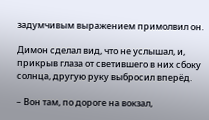задумчивым выражением примолвил он.

Димон сделал вид, что не услышал, и, прикрыв глаза от светившего в них сбоку солнца, другую руку выбросил вперёд.

– Вон там, по дороге на вокзал,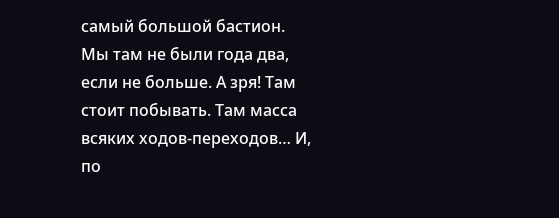самый большой бастион. Мы там не были года два, если не больше. А зря! Там стоит побывать. Там масса всяких ходов-переходов… И, по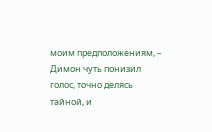моим предположениям, – Димон чуть понизил голос, точно делясь тайной, и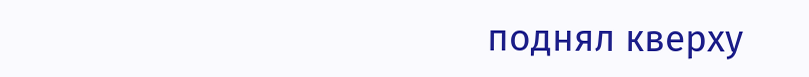поднял кверху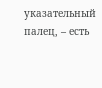указательный палец, – есть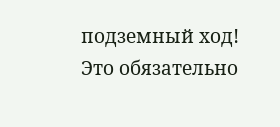подземный ход! Это обязательно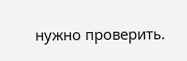нужно проверить.